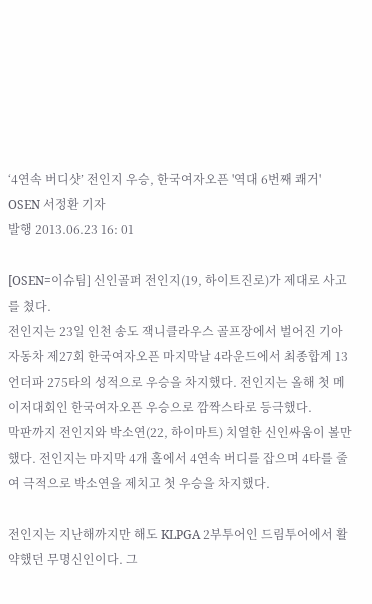‘4연속 버디샷’ 전인지 우승, 한국여자오픈 '역대 6번째 쾌거'
OSEN 서정환 기자
발행 2013.06.23 16: 01

[OSEN=이슈팀] 신인골퍼 전인지(19, 하이트진로)가 제대로 사고를 쳤다.
전인지는 23일 인천 송도 잭니클라우스 골프장에서 벌어진 기아자동차 제27회 한국여자오픈 마지막날 4라운드에서 최종합계 13언더파 275타의 성적으로 우승을 차지했다. 전인지는 올해 첫 메이저대회인 한국여자오픈 우승으로 깜짝스타로 등극했다.
막판까지 전인지와 박소연(22, 하이마트) 치열한 신인싸움이 볼만했다. 전인지는 마지막 4개 홀에서 4연속 버디를 잡으며 4타를 줄여 극적으로 박소연을 제치고 첫 우승을 차지했다.

전인지는 지난해까지만 해도 KLPGA 2부투어인 드림투어에서 활약했던 무명신인이다. 그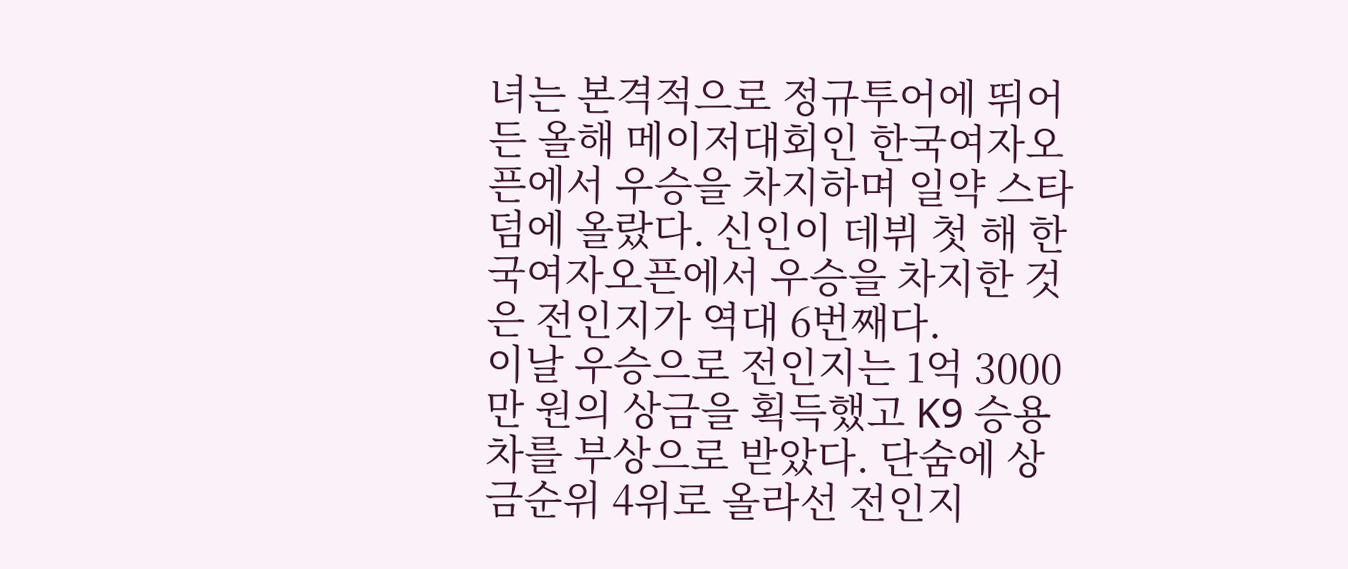녀는 본격적으로 정규투어에 뛰어든 올해 메이저대회인 한국여자오픈에서 우승을 차지하며 일약 스타덤에 올랐다. 신인이 데뷔 첫 해 한국여자오픈에서 우승을 차지한 것은 전인지가 역대 6번째다.
이날 우승으로 전인지는 1억 3000만 원의 상금을 획득했고 K9 승용차를 부상으로 받았다. 단숨에 상금순위 4위로 올라선 전인지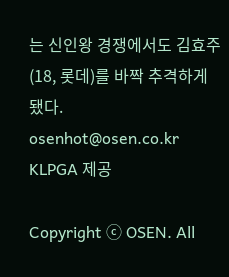는 신인왕 경쟁에서도 김효주(18, 롯데)를 바짝 추격하게 됐다.
osenhot@osen.co.kr
KLPGA 제공

Copyright ⓒ OSEN. All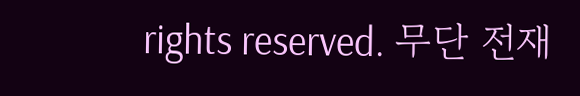rights reserved. 무단 전재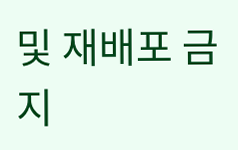및 재배포 금지